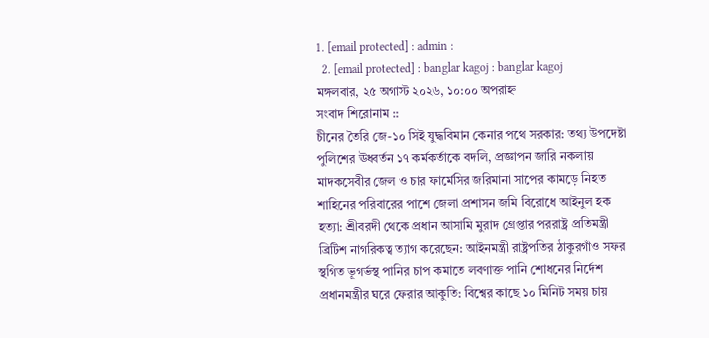1. [email protected] : admin :
  2. [email protected] : banglar kagoj : banglar kagoj
মঙ্গলবার, ২৫ অগাস্ট ২০২৬, ১০:০০ অপরাহ্ন
সংবাদ শিরোনাম ::
চীনের তৈরি জে-১০ সিই যুদ্ধবিমান কেনার পথে সরকার: তথ্য উপদেষ্টা পুলিশের ঊধ্বর্তন ১৭ কর্মকর্তাকে বদলি, প্রজ্ঞাপন জারি নকলায় মাদকসেবীর জেল ও চার ফার্মেসির জরিমানা সাপের কামড়ে নিহত শাহিনের পরিবারের পাশে জেলা প্রশাসন জমি বিরোধে আইনুল হক হত্যা: শ্রীবরদী থেকে প্রধান আসামি মুরাদ গ্রেপ্তার পররাষ্ট্র প্রতিমন্ত্রী ব্রিটিশ নাগরিকত্ব ত্যাগ করেছেন: আইনমন্ত্রী রাষ্ট্রপতির ঠাকুরগাঁও সফর স্থগিত ভূগর্ভস্থ পানির চাপ কমাতে লবণাক্ত পানি শোধনের নির্দেশ প্রধানমন্ত্রীর ঘরে ফেরার আকুতি: বিশ্বের কাছে ১০ মিনিট সময় চায়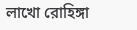লাখো রোহিঙ্গা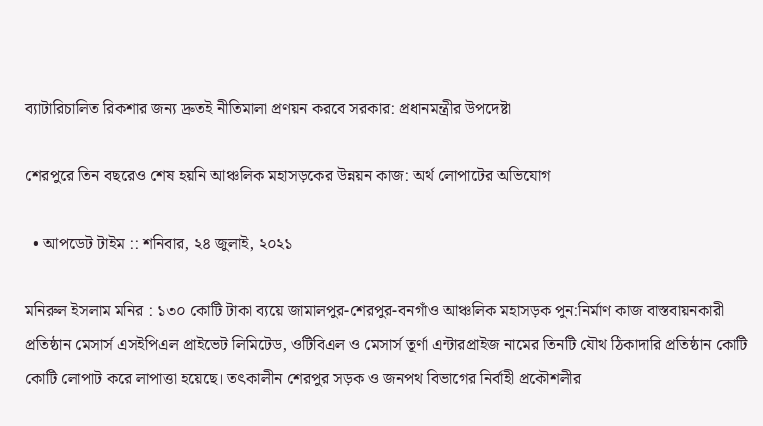ব্যাটারিচালিত রিকশার জন্য দ্রুতই নীতিমালা প্রণয়ন করবে সরকার: প্রধানমন্ত্রীর উপদেষ্টা

শেরপুরে তিন বছরেও শেষ হয়নি আঞ্চলিক মহাসড়কের উন্নয়ন কাজ: অর্থ লোপাটের অভিযোগ

  • আপডেট টাইম :: শনিবার, ২৪ জুলাই, ২০২১

মনিরুল ইসলাম মনির : ১৩০ কোটি টাকা ব্যয়ে জামালপুর-শেরপুর-বনগাঁও আঞ্চলিক মহাসড়ক পুন:নির্মাণ কাজ বাস্তবায়নকারী প্রতিষ্ঠান মেসার্স এসইপিএল প্রাইভেট লিমিটেড, ওটিবিএল ও মেসার্স তূর্ণা এন্টারপ্রাইজ নামের তিনটি যৌথ ঠিকাদারি প্রতিষ্ঠান কোটি কোটি লোপাট করে লাপাত্তা হয়েছে। তৎকালীন শেরপুর সড়ক ও জনপথ বিভাগের নির্বাহী প্রকৌশলীর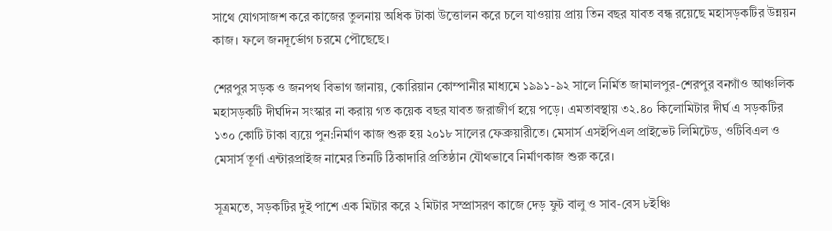সাথে যোগসাজশ করে কাজের তুলনায় অধিক টাকা উত্তোলন করে চলে যাওয়ায় প্রায় তিন বছর যাবত বন্ধ রয়েছে মহাসড়কটির উন্নয়ন কাজ। ফলে জনদূর্ভোগ চরমে পৌছেছে।

শেরপুর সড়ক ও জনপথ বিভাগ জানায়, কোরিয়ান কোম্পানীর মাধ্যমে ১৯৯১-৯২ সালে নির্মিত জামালপুর-শেরপুর বনগাঁও আঞ্চলিক মহাসড়কটি দীর্ঘদিন সংস্কার না করায় গত কয়েক বছর যাবত জরাজীর্ণ হয়ে পড়ে। এমতাবস্থায় ৩২.৪০ কিলোমিটার দীর্ঘ এ সড়কটির ১৩০ কোটি টাকা ব্যয়ে পুন:নির্মাণ কাজ শুরু হয় ২০১৮ সালের ফেব্রুয়ারীতে। মেসার্স এসইপিএল প্রাইভেট লিমিটেড, ওটিবিএল ও মেসার্স তূর্ণা এন্টারপ্রাইজ নামের তিনটি ঠিকাদারি প্রতিষ্ঠান যৌথভাবে নির্মাণকাজ শুরু করে।

সূত্রমতে, সড়কটির দুই পাশে এক মিটার করে ২ মিটার সম্প্রাসরণ কাজে দেড় ফুট বালু ও সাব-বেস ৮ইঞ্চি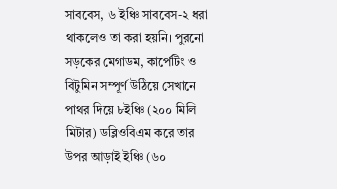সাববেস, ৬ ইঞ্চি সাববেস-২ ধরা থাকলেও তা করা হয়নি। পুরনো সড়কের মেগাডম, কার্পেটিং ও বিটুমিন সম্পূর্ণ উঠিয়ে সেখানে পাথর দিয়ে ৮ইঞ্চি (২০০ মিলি মিটার) ডব্লিওবিএম করে তার উপর আড়াই ইঞ্চি (৬০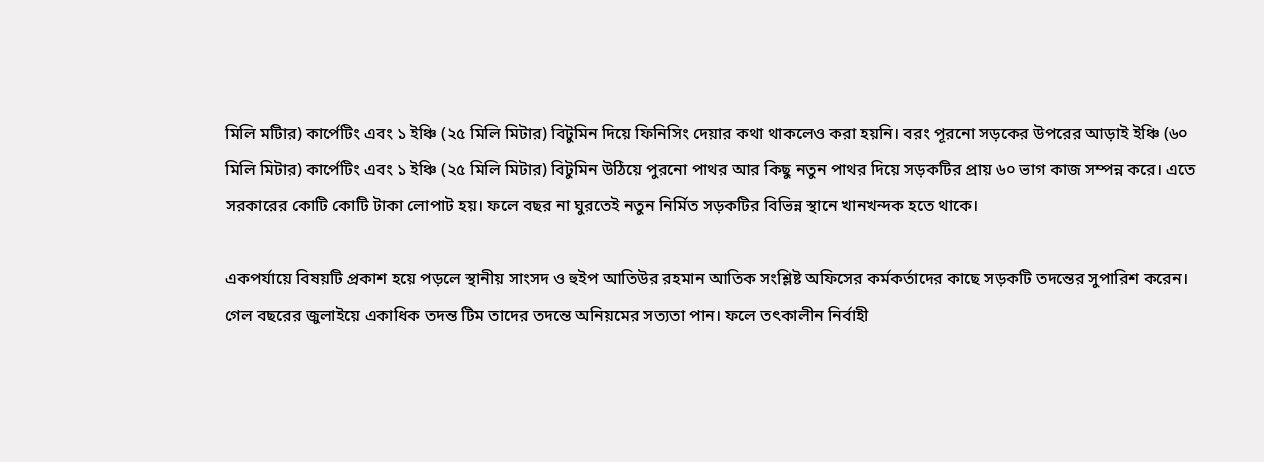মিলি মটিার) কার্পেটিং এবং ১ ইঞ্চি (২৫ মিলি মিটার) বিটুমিন দিয়ে ফিনিসিং দেয়ার কথা থাকলেও করা হয়নি। বরং পূরনো সড়কের উপরের আড়াই ইঞ্চি (৬০ মিলি মিটার) কার্পেটিং এবং ১ ইঞ্চি (২৫ মিলি মিটার) বিটুমিন উঠিয়ে পুরনো পাথর আর কিছু নতুন পাথর দিয়ে সড়কটির প্রায় ৬০ ভাগ কাজ সম্পন্ন করে। এতে সরকারের কোটি কোটি টাকা লোপাট হয়। ফলে বছর না ঘুরতেই নতুন নির্মিত সড়কটির বিভিন্ন স্থানে খানখন্দক হতে থাকে।

একপর্যায়ে বিষয়টি প্রকাশ হয়ে পড়লে স্থানীয় সাংসদ ও হুইপ আতিউর রহমান আতিক সংশ্লিষ্ট অফিসের কর্মকর্তাদের কাছে সড়কটি তদন্তের সুপারিশ করেন। গেল বছরের জুলাইয়ে একাধিক তদন্ত টিম তাদের তদন্তে অনিয়মের সত্যতা পান। ফলে তৎকালীন নির্বাহী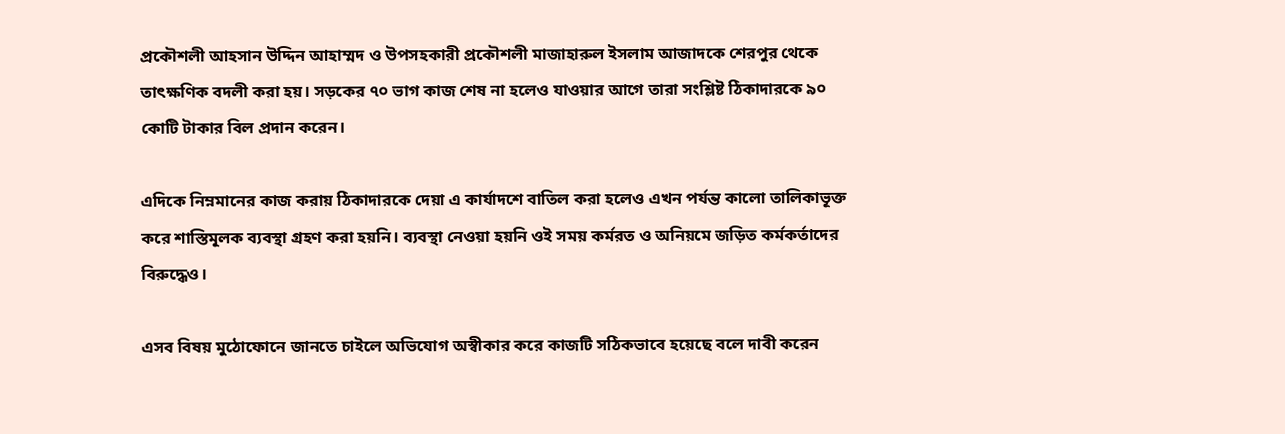প্রকৌশলী আহসান উদ্দিন আহাম্মদ ও উপসহকারী প্রকৌশলী মাজাহারুল ইসলাম আজাদকে শেরপুর থেকে তাৎক্ষণিক বদলী করা হয়। সড়কের ৭০ ভাগ কাজ শেষ না হলেও যাওয়ার আগে তারা সংশ্লিষ্ট ঠিকাদারকে ৯০ কোটি টাকার বিল প্রদান করেন।

এদিকে নিম্নমানের কাজ করায় ঠিকাদারকে দেয়া এ কার্যাদশে বাতিল করা হলেও এখন পর্যন্ত কালো তালিকাভূক্ত করে শাস্তিমূলক ব্যবস্থা গ্রহণ করা হয়নি। ব্যবস্থা নেওয়া হয়নি ওই সময় কর্মরত ও অনিয়মে জড়িত কর্মকর্তাদের বিরুদ্ধেও।

এসব বিষয় মুঠোফোনে জানতে চাইলে অভিযোগ অস্বীকার করে কাজটি সঠিকভাবে হয়েছে বলে দাবী করেন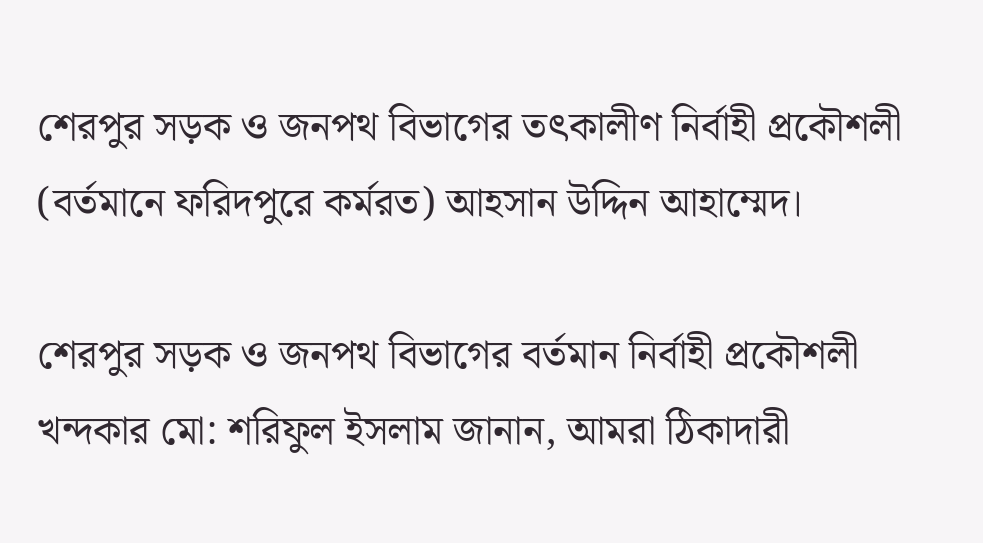শেরপুর সড়ক ও জনপথ বিভাগের তৎকালীণ নির্বাহী প্রকৌশলী (বর্তমানে ফরিদপুরে কর্মরত) আহসান উদ্দিন আহাম্মেদ।

শেরপুর সড়ক ও জনপথ বিভাগের বর্তমান নির্বাহী প্রকৌশলী খন্দকার মো: শরিফুল ইসলাম জানান, আমরা ঠিকাদারী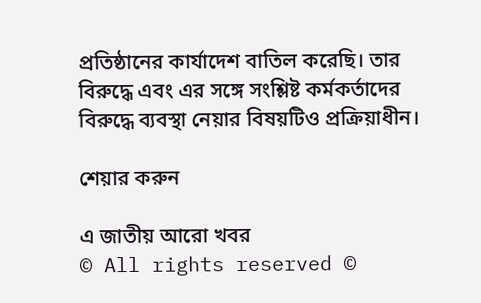প্রতিষ্ঠানের কার্যাদেশ বাতিল করেছি। তার বিরুদ্ধে এবং এর সঙ্গে সংশ্লিষ্ট কর্মকর্তাদের বিরুদ্ধে ব্যবস্থা নেয়ার বিষয়টিও প্রক্রিয়াধীন।

শেয়ার করুন

এ জাতীয় আরো খবর
© All rights reserved ©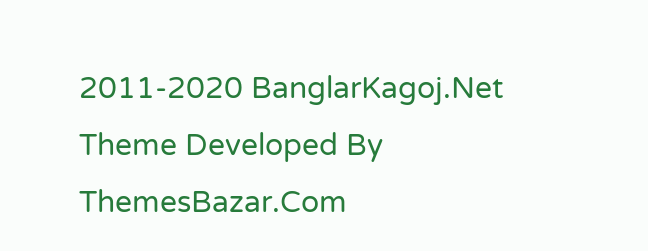2011-2020 BanglarKagoj.Net
Theme Developed By ThemesBazar.Com